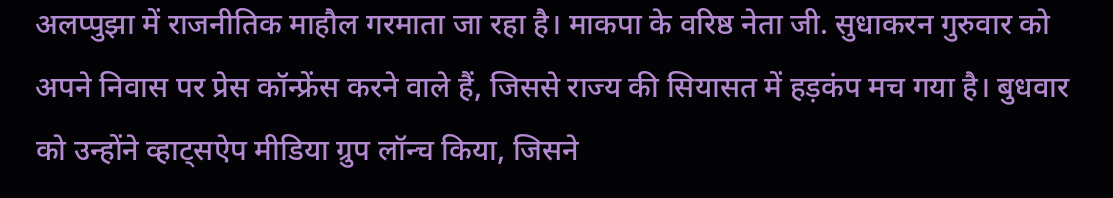अलप्पुझा में राजनीतिक माहौल गरमाता जा रहा है। माकपा के वरिष्ठ नेता जी. सुधाकरन गुरुवार को अपने निवास पर प्रेस कॉन्फ्रेंस करने वाले हैं, जिससे राज्य की सियासत में हड़कंप मच गया है। बुधवार को उन्होंने व्हाट्सऐप मीडिया ग्रुप लॉन्च किया, जिसने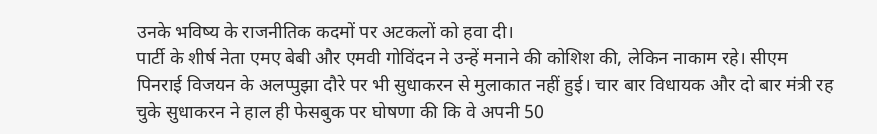उनके भविष्य के राजनीतिक कदमों पर अटकलों को हवा दी।
पार्टी के शीर्ष नेता एमए बेबी और एमवी गोविंदन ने उन्हें मनाने की कोशिश की, लेकिन नाकाम रहे। सीएम पिनराई विजयन के अलप्पुझा दौरे पर भी सुधाकरन से मुलाकात नहीं हुई। चार बार विधायक और दो बार मंत्री रह चुके सुधाकरन ने हाल ही फेसबुक पर घोषणा की कि वे अपनी 50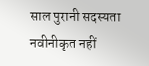साल पुरानी सदस्यता नवीनीकृत नहीं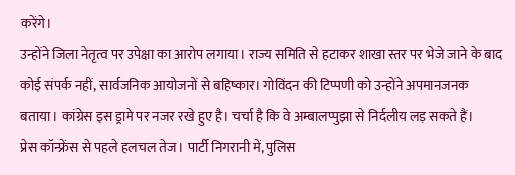करेंगे।
उन्होंने जिला नेतृत्व पर उपेक्षा का आरोप लगाया। राज्य समिति से हटाकर शाखा स्तर पर भेजे जाने के बाद कोई संपर्क नहीं, सार्वजनिक आयोजनों से बहिष्कार। गोविंदन की टिप्पणी को उन्होंने अपमानजनक बताया। कांग्रेस इस ड्रामे पर नजर रखे हुए है। चर्चा है कि वे अम्बालप्पुझा से निर्दलीय लड़ सकते हैं।
प्रेस कॉन्फ्रेंस से पहले हलचल तेज। पार्टी निगरानी में, पुलिस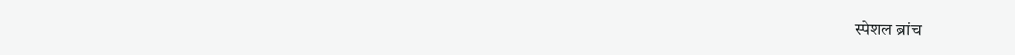स्पेशल ब्रांच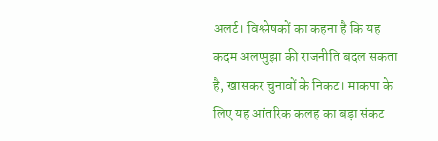अलर्ट। विश्लेषकों का कहना है कि यह कदम अलप्पुझा की राजनीति बदल सकता है, खासकर चुनावों के निकट। माकपा के लिए यह आंतरिक कलह का बड़ा संकट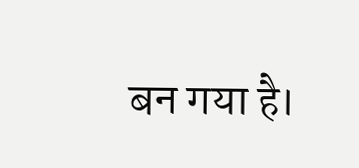बन गया है।